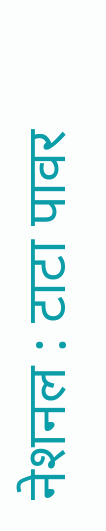नेशनल : टाटा पावर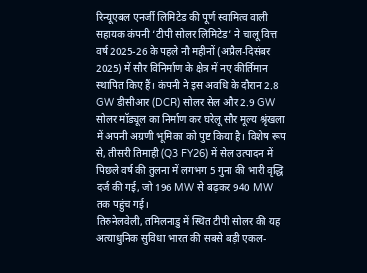रिन्यूएबल एनर्जी लिमिटेड की पूर्ण स्वामित्व वाली सहायक कंपनी ‘टीपी सोलर लिमिटेड’ ने चालू वित्त वर्ष 2025-26 के पहले नौ महीनों (अप्रैल-दिसंबर 2025) में सौर विनिर्माण के क्षेत्र में नए कीर्तिमान स्थापित किए हैं। कंपनी ने इस अवधि के दौरान 2.8 GW डीसीआर (DCR) सोलर सेल और 2.9 GW सोलर मॉड्यूल का निर्माण कर घरेलू सौर मूल्य श्रृंखला में अपनी अग्रणी भूमिका को पुष्ट किया है। विशेष रूप से, तीसरी तिमाही (Q3 FY26) में सेल उत्पादन में पिछले वर्ष की तुलना में लगभग 5 गुना की भारी वृद्धि दर्ज की गई, जो 196 MW से बढ़कर 940 MW तक पहुंच गई।
तिरुनेलवेली, तमिलनाडु में स्थित टीपी सोलर की यह अत्याधुनिक सुविधा भारत की सबसे बड़ी एकल-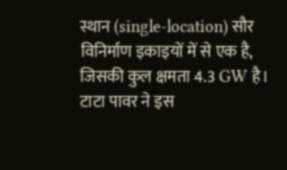स्थान (single-location) सौर विनिर्माण इकाइयों में से एक है, जिसकी कुल क्षमता 4.3 GW है। टाटा पावर ने इस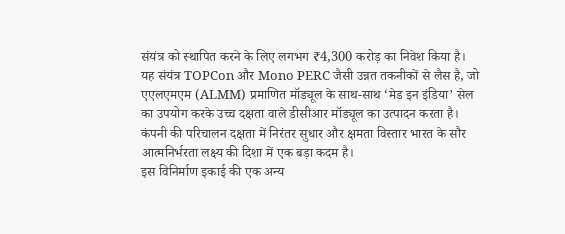संयंत्र को स्थापित करने के लिए लगभग ₹4,300 करोड़ का निवेश किया है। यह संयंत्र TOPCon और Mono PERC जैसी उन्नत तकनीकों से लैस है, जो एएलएमएम (ALMM) प्रमाणित मॉड्यूल के साथ-साथ ‘मेड इन इंडिया’ सेल का उपयोग करके उच्च दक्षता वाले डीसीआर मॉड्यूल का उत्पादन करता है। कंपनी की परिचालन दक्षता में निरंतर सुधार और क्षमता विस्तार भारत के सौर आत्मनिर्भरता लक्ष्य की दिशा में एक बड़ा कदम है।
इस विनिर्माण इकाई की एक अन्य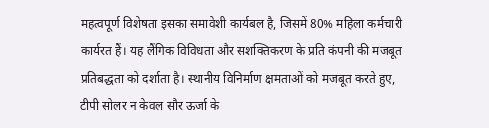महत्वपूर्ण विशेषता इसका समावेशी कार्यबल है, जिसमें 80% महिला कर्मचारी कार्यरत हैं। यह लैंगिक विविधता और सशक्तिकरण के प्रति कंपनी की मजबूत प्रतिबद्धता को दर्शाता है। स्थानीय विनिर्माण क्षमताओं को मजबूत करते हुए, टीपी सोलर न केवल सौर ऊर्जा के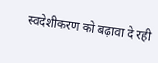स्वदेशीकरण को बढ़ावा दे रही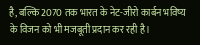है, बल्कि 2070 तक भारत के नेट-जीरो कार्बन भविष्य के विजन को भी मजबूती प्रदान कर रही है।